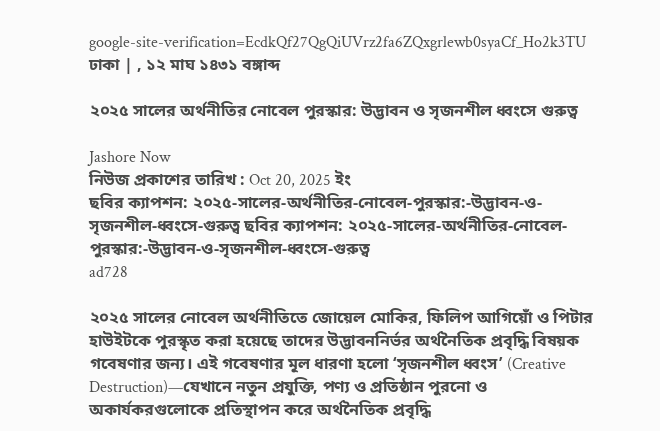google-site-verification=EcdkQf27QgQiUVrz2fa6ZQxgrlewb0syaCf_Ho2k3TU
ঢাকা | , ১২ মাঘ ১৪৩১ বঙ্গাব্দ

২০২৫ সালের অর্থনীতির নোবেল পুরস্কার: উদ্ভাবন ও সৃজনশীল ধ্বংসে গুরুত্ব

Jashore Now
নিউজ প্রকাশের তারিখ : Oct 20, 2025 ইং
ছবির ক্যাপশন: ২০২৫-সালের-অর্থনীতির-নোবেল-পুরস্কার:-উদ্ভাবন-ও-সৃজনশীল-ধ্বংসে-গুরুত্ব ছবির ক্যাপশন: ২০২৫-সালের-অর্থনীতির-নোবেল-পুরস্কার:-উদ্ভাবন-ও-সৃজনশীল-ধ্বংসে-গুরুত্ব
ad728

২০২৫ সালের নোবেল অর্থনীতিতে জোয়েল মোকির, ফিলিপ আগিয়োঁ ও পিটার হাউইটকে পুরস্কৃত করা হয়েছে তাদের উদ্ভাবননির্ভর অর্থনৈতিক প্রবৃদ্ধি বিষয়ক গবেষণার জন্য। এই গবেষণার মূল ধারণা হলো ‘সৃজনশীল ধ্বংস’ (Creative Destruction)—যেখানে নতুন প্রযুক্তি, পণ্য ও প্রতিষ্ঠান পুরনো ও অকার্যকরগুলোকে প্রতিস্থাপন করে অর্থনৈতিক প্রবৃদ্ধি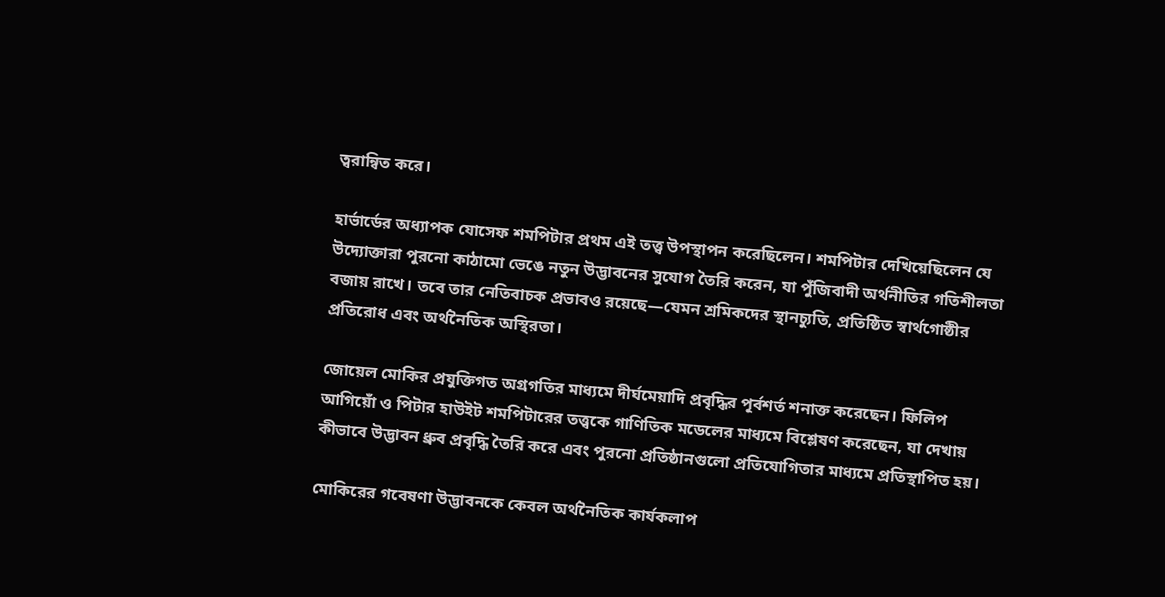ত্বরান্বিত করে।

হার্ভার্ডের অধ্যাপক যোসেফ শমপিটার প্রথম এই তত্ত্ব উপস্থাপন করেছিলেন। শমপিটার দেখিয়েছিলেন যে উদ্যোক্তারা পুরনো কাঠামো ভেঙে নতুন উদ্ভাবনের সুযোগ তৈরি করেন, যা পুঁজিবাদী অর্থনীতির গতিশীলতা বজায় রাখে। তবে তার নেতিবাচক প্রভাবও রয়েছে—যেমন শ্রমিকদের স্থানচ্যুতি, প্রতিষ্ঠিত স্বার্থগোষ্ঠীর প্রতিরোধ এবং অর্থনৈতিক অস্থিরতা।

জোয়েল মোকির প্রযুক্তিগত অগ্রগতির মাধ্যমে দীর্ঘমেয়াদি প্রবৃদ্ধির পূর্বশর্ত শনাক্ত করেছেন। ফিলিপ আগিয়োঁ ও পিটার হাউইট শমপিটারের তত্ত্বকে গাণিতিক মডেলের মাধ্যমে বিশ্লেষণ করেছেন, যা দেখায় কীভাবে উদ্ভাবন ধ্রুব প্রবৃদ্ধি তৈরি করে এবং পুরনো প্রতিষ্ঠানগুলো প্রতিযোগিতার মাধ্যমে প্রতিস্থাপিত হয়।

মোকিরের গবেষণা উদ্ভাবনকে কেবল অর্থনৈতিক কার্যকলাপ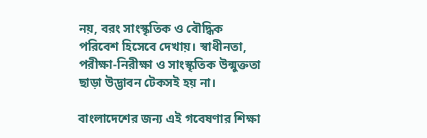নয়, বরং সাংস্কৃতিক ও বৌদ্ধিক পরিবেশ হিসেবে দেখায়। স্বাধীনতা, পরীক্ষা-নিরীক্ষা ও সাংস্কৃতিক উন্মুক্ততা ছাড়া উদ্ভাবন টেকসই হয় না।

বাংলাদেশের জন্য এই গবেষণার শিক্ষা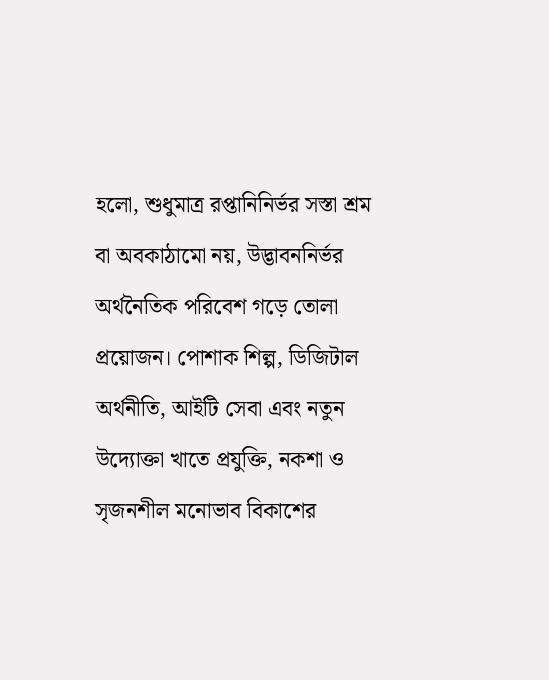হলো, শুধুমাত্র রপ্তানিনির্ভর সস্তা শ্রম বা অবকাঠামো নয়, উদ্ভাবননির্ভর অর্থনৈতিক পরিবেশ গড়ে তোলা প্রয়োজন। পোশাক শিল্প, ডিজিটাল অর্থনীতি, আইটি সেবা এবং নতুন উদ্যোক্তা খাতে প্রযুক্তি, নকশা ও সৃজনশীল মনোভাব বিকাশের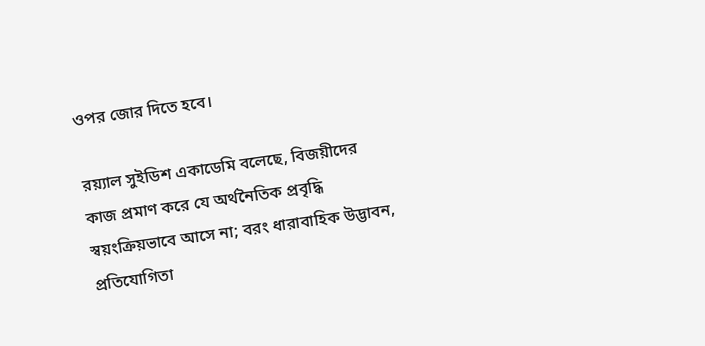ওপর জোর দিতে হবে।

রয়্যাল সুইডিশ একাডেমি বলেছে, বিজয়ীদের কাজ প্রমাণ করে যে অর্থনৈতিক প্রবৃদ্ধি স্বয়ংক্রিয়ভাবে আসে না; বরং ধারাবাহিক উদ্ভাবন, প্রতিযোগিতা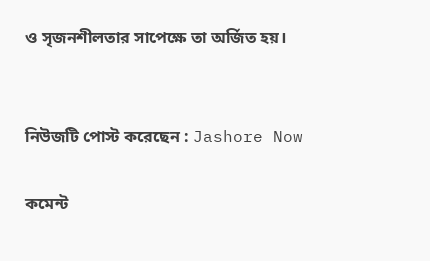ও সৃজনশীলতার সাপেক্ষে তা অর্জিত হয়।


নিউজটি পোস্ট করেছেন : Jashore Now

কমেন্ট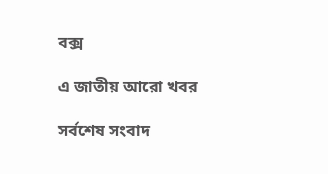বক্স

এ জাতীয় আরো খবর

সর্বশেষ সংবাদ